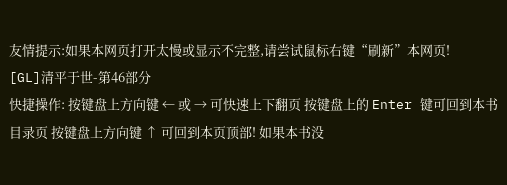友情提示:如果本网页打开太慢或显示不完整,请尝试鼠标右键“刷新”本网页!
[GL]清平于世-第46部分
快捷操作: 按键盘上方向键 ← 或 → 可快速上下翻页 按键盘上的 Enter 键可回到本书目录页 按键盘上方向键 ↑ 可回到本页顶部! 如果本书没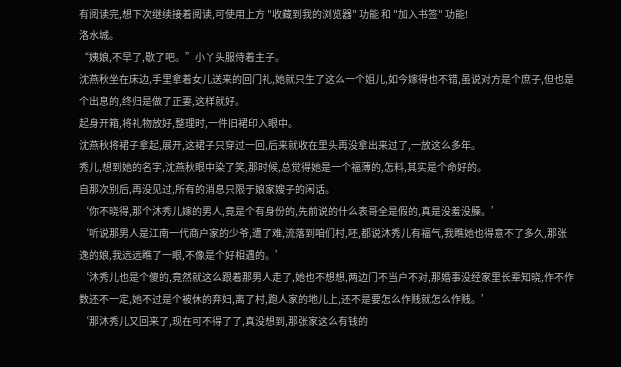有阅读完,想下次继续接着阅读,可使用上方 "收藏到我的浏览器" 功能 和 "加入书签" 功能!
洛水城。
“姨娘,不早了,歇了吧。”小丫头服侍着主子。
沈燕秋坐在床边,手里拿着女儿送来的回门礼,她就只生了这么一个姐儿,如今嫁得也不错,虽说对方是个庶子,但也是个出息的,终归是做了正妻,这样就好。
起身开箱,将礼物放好,整理时,一件旧裙印入眼中。
沈燕秋将裙子拿起,展开,这裙子只穿过一回,后来就收在里头再没拿出来过了,一放这么多年。
秀儿,想到她的名字,沈燕秋眼中染了笑,那时候,总觉得她是一个福薄的,怎料,其实是个命好的。
自那次别后,再没见过,所有的消息只限于娘家嫂子的闲话。
‘你不晓得,那个沐秀儿嫁的男人,竟是个有身份的,先前说的什么表哥全是假的,真是没羞没臊。’
‘听说那男人是江南一代商户家的少爷,遭了难,流落到咱们村,呸,都说沐秀儿有福气,我瞧她也得意不了多久,那张逸的娘,我远远瞧了一眼,不像是个好相遇的。’
‘沐秀儿也是个傻的,竟然就这么跟着那男人走了,她也不想想,两边门不当户不对,那婚事没经家里长辈知晓,作不作数还不一定,她不过是个被休的弃妇,离了村,跑人家的地儿上,还不是要怎么作贱就怎么作贱。’
‘那沐秀儿又回来了,现在可不得了了,真没想到,那张家这么有钱的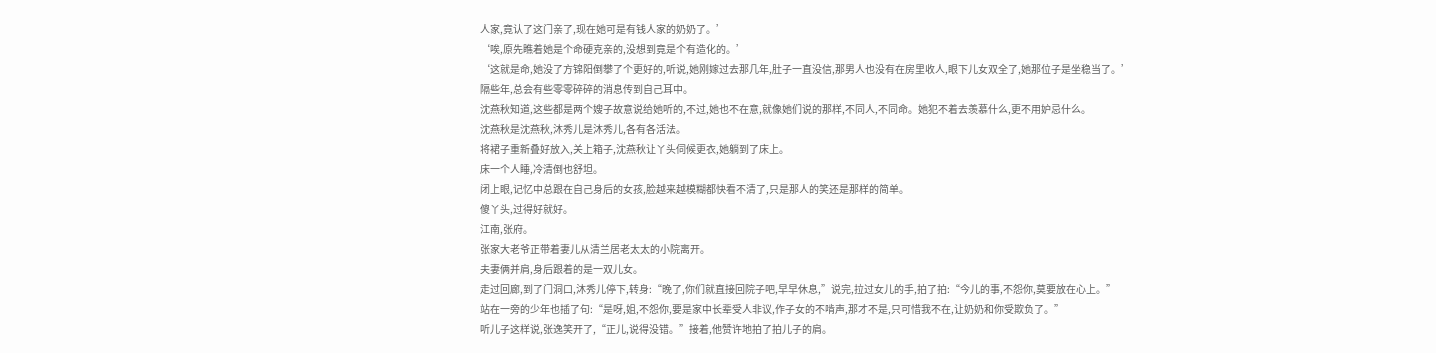人家,竟认了这门亲了,现在她可是有钱人家的奶奶了。’
‘唉,原先瞧着她是个命硬克亲的,没想到竟是个有造化的。’
‘这就是命,她没了方锦阳倒攀了个更好的,听说,她刚嫁过去那几年,肚子一直没信,那男人也没有在房里收人,眼下儿女双全了,她那位子是坐稳当了。’
隔些年,总会有些零零碎碎的消息传到自己耳中。
沈燕秋知道,这些都是两个嫂子故意说给她听的,不过,她也不在意,就像她们说的那样,不同人,不同命。她犯不着去羡慕什么,更不用妒忌什么。
沈燕秋是沈燕秋,沐秀儿是沐秀儿,各有各活法。
将裙子重新叠好放入,关上箱子,沈燕秋让丫头伺候更衣,她躺到了床上。
床一个人睡,冷清倒也舒坦。
闭上眼,记忆中总跟在自己身后的女孩,脸越来越模糊都快看不清了,只是那人的笑还是那样的简单。
傻丫头,过得好就好。
江南,张府。
张家大老爷正带着妻儿从清兰居老太太的小院离开。
夫妻俩并肩,身后跟着的是一双儿女。
走过回廊,到了门洞口,沐秀儿停下,转身:“晚了,你们就直接回院子吧,早早休息,”说完,拉过女儿的手,拍了拍:“今儿的事,不怨你,莫要放在心上。”
站在一旁的少年也插了句:“是呀,姐,不怨你,要是家中长辈受人非议,作子女的不啃声,那才不是,只可惜我不在,让奶奶和你受欺负了。”
听儿子这样说,张逸笑开了,“正儿,说得没错。”接着,他赞许地拍了拍儿子的肩。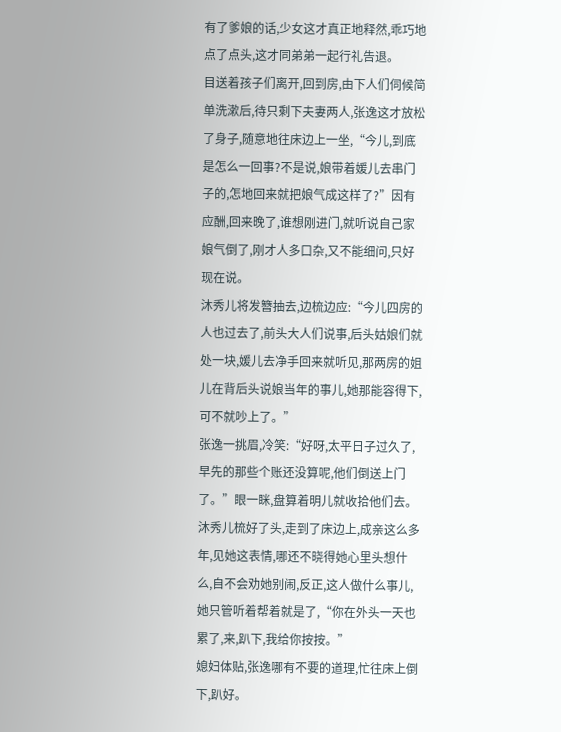有了爹娘的话,少女这才真正地释然,乖巧地点了点头,这才同弟弟一起行礼告退。
目送着孩子们离开,回到房,由下人们伺候简单洗漱后,待只剩下夫妻两人,张逸这才放松了身子,随意地往床边上一坐,“今儿,到底是怎么一回事?不是说,娘带着媛儿去串门子的,怎地回来就把娘气成这样了?”因有应酬,回来晚了,谁想刚进门,就听说自己家娘气倒了,刚才人多口杂,又不能细问,只好现在说。
沐秀儿将发簪抽去,边梳边应:“今儿四房的人也过去了,前头大人们说事,后头姑娘们就处一块,媛儿去净手回来就听见,那两房的姐儿在背后头说娘当年的事儿,她那能容得下,可不就吵上了。”
张逸一挑眉,冷笑:“好呀,太平日子过久了,早先的那些个账还没算呢,他们倒送上门了。”眼一眯,盘算着明儿就收拾他们去。
沐秀儿梳好了头,走到了床边上,成亲这么多年,见她这表情,哪还不晓得她心里头想什么,自不会劝她别闹,反正,这人做什么事儿,她只管听着帮着就是了,“你在外头一天也累了,来,趴下,我给你按按。”
媳妇体贴,张逸哪有不要的道理,忙往床上倒下,趴好。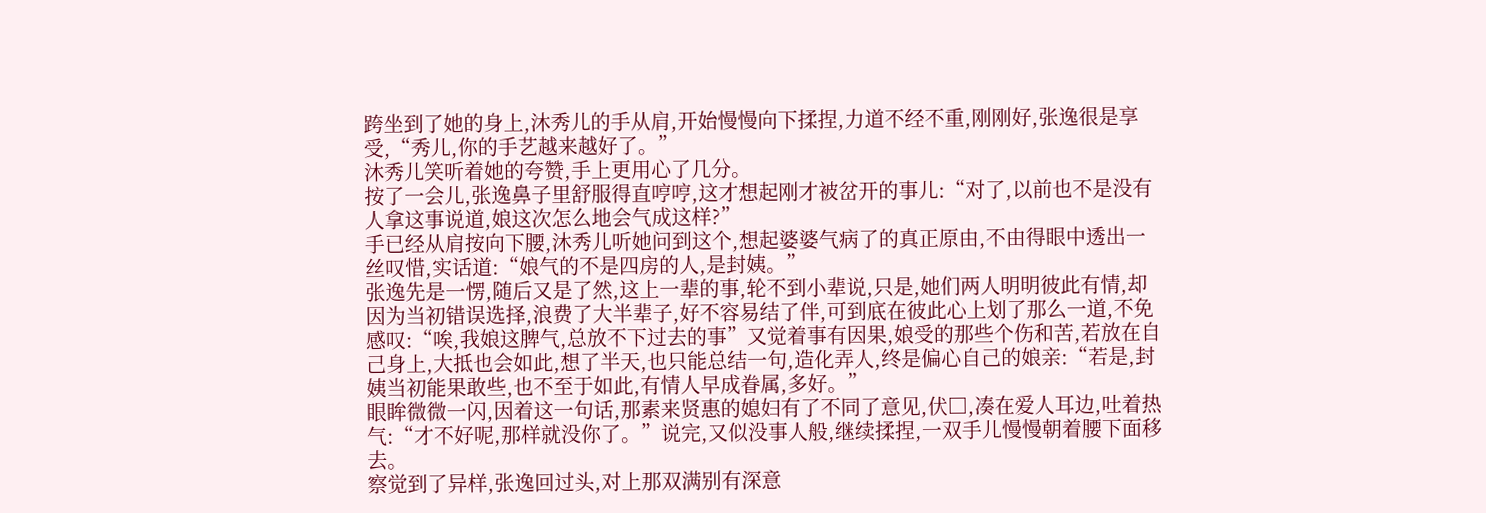跨坐到了她的身上,沐秀儿的手从肩,开始慢慢向下揉捏,力道不经不重,刚刚好,张逸很是享受,“秀儿,你的手艺越来越好了。”
沐秀儿笑听着她的夸赞,手上更用心了几分。
按了一会儿,张逸鼻子里舒服得直哼哼,这才想起刚才被岔开的事儿:“对了,以前也不是没有人拿这事说道,娘这次怎么地会气成这样?”
手已经从肩按向下腰,沐秀儿听她问到这个,想起婆婆气病了的真正原由,不由得眼中透出一丝叹惜,实话道:“娘气的不是四房的人,是封姨。”
张逸先是一愣,随后又是了然,这上一辈的事,轮不到小辈说,只是,她们两人明明彼此有情,却因为当初错误选择,浪费了大半辈子,好不容易结了伴,可到底在彼此心上划了那么一道,不免感叹:“唉,我娘这脾气,总放不下过去的事”又觉着事有因果,娘受的那些个伤和苦,若放在自己身上,大抵也会如此,想了半天,也只能总结一句,造化弄人,终是偏心自己的娘亲:“若是,封姨当初能果敢些,也不至于如此,有情人早成眷属,多好。”
眼眸微微一闪,因着这一句话,那素来贤惠的媳妇有了不同了意见,伏□,凑在爱人耳边,吐着热气:“才不好呢,那样就没你了。”说完,又似没事人般,继续揉捏,一双手儿慢慢朝着腰下面移去。
察觉到了异样,张逸回过头,对上那双满别有深意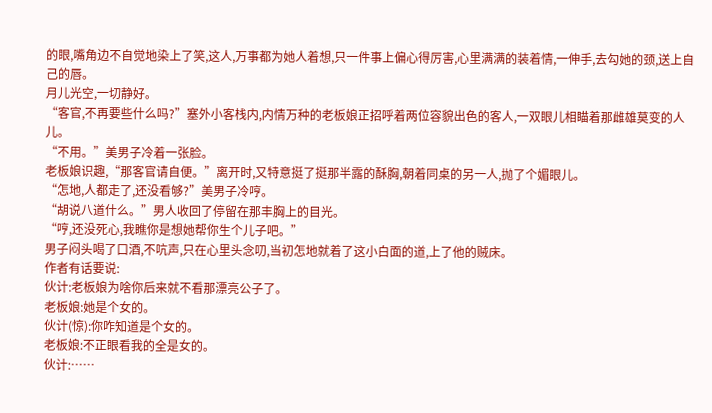的眼,嘴角边不自觉地染上了笑,这人,万事都为她人着想,只一件事上偏心得厉害,心里满满的装着情,一伸手,去勾她的颈,送上自己的唇。
月儿光空,一切静好。
“客官,不再要些什么吗?”塞外小客栈内,内情万种的老板娘正招呼着两位容貌出色的客人,一双眼儿相瞄着那雌雄莫变的人儿。
“不用。”美男子冷着一张脸。
老板娘识趣,“那客官请自便。”离开时,又特意挺了挺那半露的酥胸,朝着同桌的另一人,抛了个媚眼儿。
“怎地,人都走了,还没看够?”美男子冷哼。
“胡说八道什么。”男人收回了停留在那丰胸上的目光。
“哼,还没死心,我瞧你是想她帮你生个儿子吧。”
男子闷头喝了口酒,不吭声,只在心里头念叨,当初怎地就着了这小白面的道,上了他的贼床。
作者有话要说:
伙计:老板娘为啥你后来就不看那漂亮公子了。
老板娘:她是个女的。
伙计(惊):你咋知道是个女的。
老板娘:不正眼看我的全是女的。
伙计:……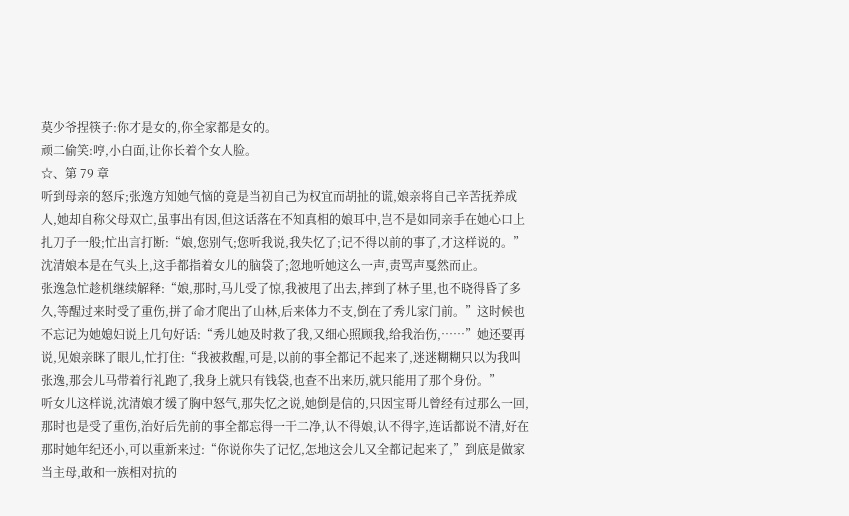莫少爷捏筷子:你才是女的,你全家都是女的。
顽二偷笑:哼,小白面,让你长着个女人脸。
☆、第 79 章
听到母亲的怒斥;张逸方知她气恼的竟是当初自己为权宜而胡扯的谎,娘亲将自己辛苦抚养成人,她却自称父母双亡,虽事出有因,但这话落在不知真相的娘耳中,岂不是如同亲手在她心口上扎刀子一般;忙出言打断:“娘,您别气;您听我说,我失忆了;记不得以前的事了,才这样说的。”
沈清娘本是在气头上,这手都指着女儿的脑袋了;忽地听她这么一声,责骂声戛然而止。
张逸急忙趁机继续解释:“娘,那时,马儿受了惊,我被甩了出去,摔到了林子里,也不晓得昏了多久,等醒过来时受了重伤,拼了命才爬出了山林,后来体力不支,倒在了秀儿家门前。”这时候也不忘记为她媳妇说上几句好话:“秀儿她及时救了我,又细心照顾我,给我治伤,……”她还要再说,见娘亲眯了眼儿,忙打住:“我被救醒,可是,以前的事全都记不起来了,迷迷糊糊只以为我叫张逸,那会儿马带着行礼跑了,我身上就只有钱袋,也查不出来历,就只能用了那个身份。”
听女儿这样说,沈清娘才缓了胸中怒气,那失忆之说,她倒是信的,只因宝哥儿曾经有过那么一回,那时也是受了重伤,治好后先前的事全都忘得一干二净,认不得娘,认不得字,连话都说不清,好在那时她年纪还小,可以重新来过:“你说你失了记忆,怎地这会儿又全都记起来了,”到底是做家当主母,敢和一族相对抗的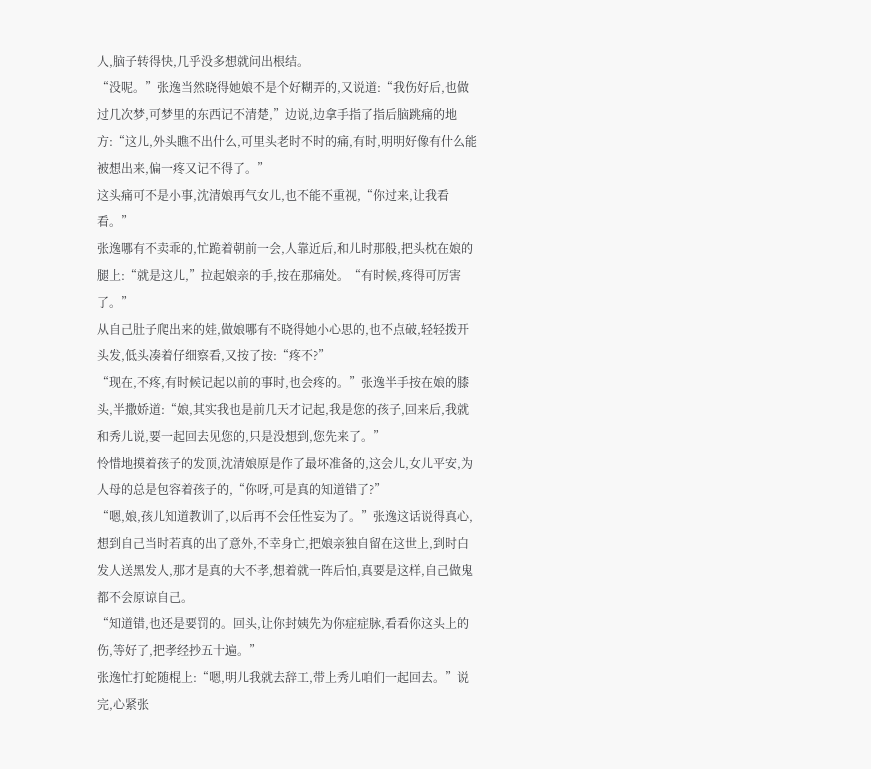人,脑子转得快,几乎没多想就问出根结。
“没呢。”张逸当然晓得她娘不是个好糊弄的,又说道:“我伤好后,也做过几次梦,可梦里的东西记不清楚,”边说,边拿手指了指后脑跳痛的地方:“这儿,外头瞧不出什么,可里头老时不时的痛,有时,明明好像有什么能被想出来,偏一疼又记不得了。”
这头痛可不是小事,沈清娘再气女儿,也不能不重视,“你过来,让我看看。”
张逸哪有不卖乖的,忙跪着朝前一会,人靠近后,和儿时那般,把头枕在娘的腿上:“就是这儿,”拉起娘亲的手,按在那痛处。“有时候,疼得可厉害了。”
从自己肚子爬出来的娃,做娘哪有不晓得她小心思的,也不点破,轻轻拨开头发,低头凑着仔细察看,又按了按:“疼不?”
“现在,不疼,有时候记起以前的事时,也会疼的。”张逸半手按在娘的膝头,半撒娇道:“娘,其实我也是前几天才记起,我是您的孩子,回来后,我就和秀儿说,要一起回去见您的,只是没想到,您先来了。”
怜惜地摸着孩子的发顶,沈清娘原是作了最坏准备的,这会儿,女儿平安,为人母的总是包容着孩子的,“你呀,可是真的知道错了?”
“嗯,娘,孩儿知道教训了,以后再不会任性妄为了。”张逸这话说得真心,想到自己当时若真的出了意外,不幸身亡,把娘亲独自留在这世上,到时白发人送黑发人,那才是真的大不孝,想着就一阵后怕,真要是这样,自己做鬼都不会原谅自己。
“知道错,也还是要罚的。回头,让你封姨先为你症症脉,看看你这头上的伤,等好了,把孝经抄五十遍。”
张逸忙打蛇随棍上:“嗯,明儿我就去辞工,带上秀儿咱们一起回去。”说完,心紧张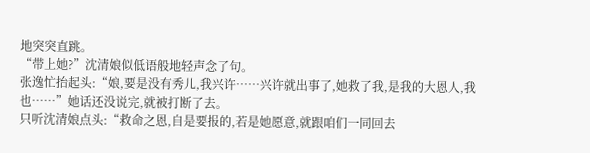地突突直跳。
“带上她?”沈清娘似低语般地轻声念了句。
张逸忙抬起头:“娘,要是没有秀儿,我兴许……兴许就出事了,她救了我,是我的大恩人,我也……”她话还没说完,就被打断了去。
只听沈清娘点头:“救命之恩,自是要报的,若是她愿意,就跟咱们一同回去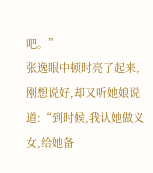吧。”
张逸眼中顿时亮了起来,刚想说好,却又听她娘说道:“到时候,我认她做义女,给她备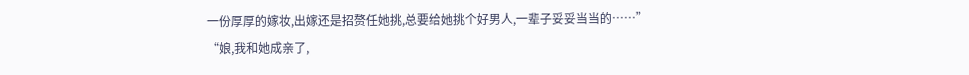一份厚厚的嫁妆,出嫁还是招赘任她挑,总要给她挑个好男人,一辈子妥妥当当的……”
“娘,我和她成亲了,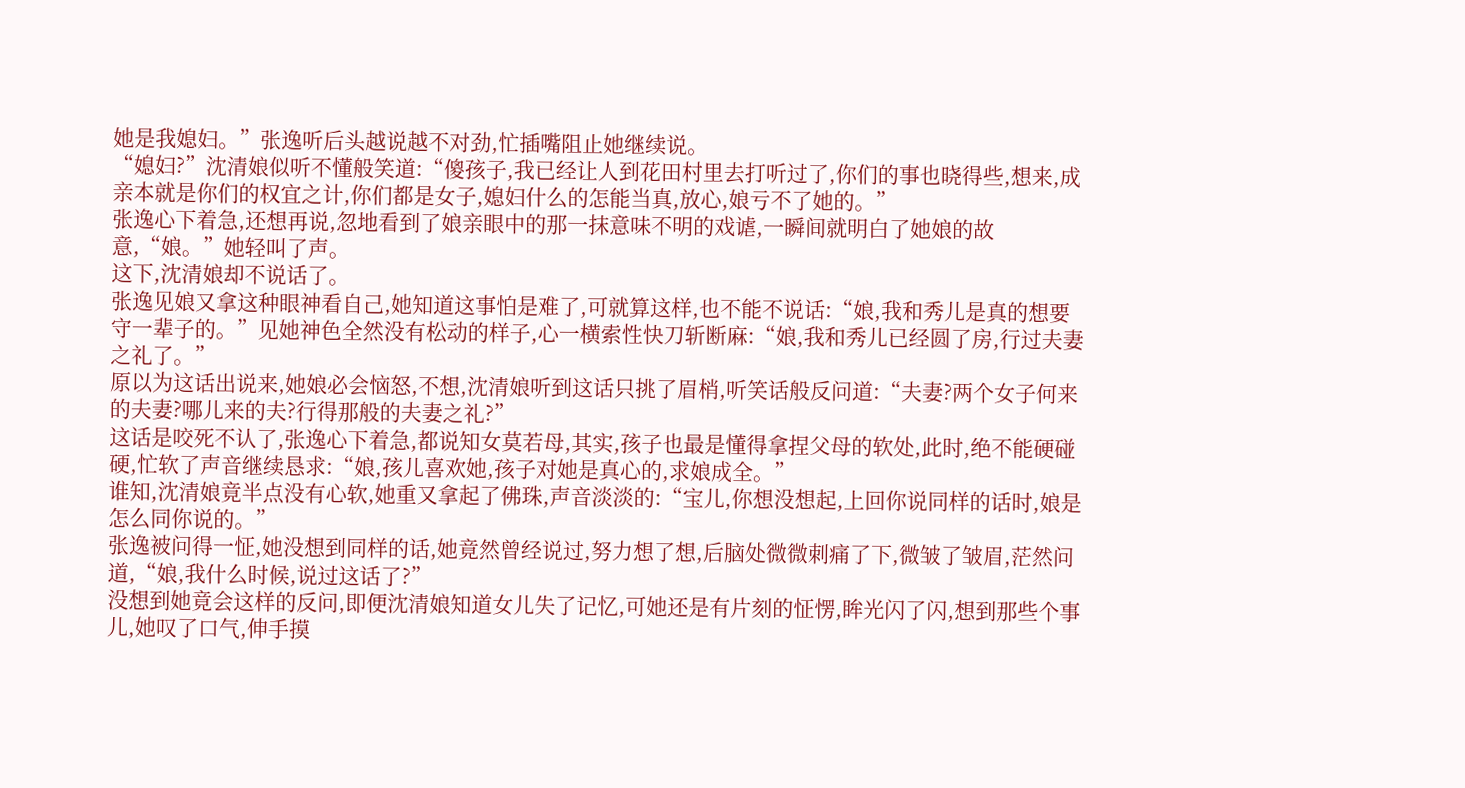她是我媳妇。”张逸听后头越说越不对劲,忙插嘴阻止她继续说。
“媳妇?”沈清娘似听不懂般笑道:“傻孩子,我已经让人到花田村里去打听过了,你们的事也晓得些,想来,成亲本就是你们的权宜之计,你们都是女子,媳妇什么的怎能当真,放心,娘亏不了她的。”
张逸心下着急,还想再说,忽地看到了娘亲眼中的那一抹意味不明的戏谑,一瞬间就明白了她娘的故意,“娘。”她轻叫了声。
这下,沈清娘却不说话了。
张逸见娘又拿这种眼神看自己,她知道这事怕是难了,可就算这样,也不能不说话:“娘,我和秀儿是真的想要守一辈子的。”见她神色全然没有松动的样子,心一横索性快刀斩断麻:“娘,我和秀儿已经圆了房,行过夫妻之礼了。”
原以为这话出说来,她娘必会恼怒,不想,沈清娘听到这话只挑了眉梢,听笑话般反问道:“夫妻?两个女子何来的夫妻?哪儿来的夫?行得那般的夫妻之礼?”
这话是咬死不认了,张逸心下着急,都说知女莫若母,其实,孩子也最是懂得拿捏父母的软处,此时,绝不能硬碰硬,忙软了声音继续恳求:“娘,孩儿喜欢她,孩子对她是真心的,求娘成全。”
谁知,沈清娘竟半点没有心软,她重又拿起了佛珠,声音淡淡的:“宝儿,你想没想起,上回你说同样的话时,娘是怎么同你说的。”
张逸被问得一怔,她没想到同样的话,她竟然曾经说过,努力想了想,后脑处微微刺痛了下,微皱了皱眉,茫然问道,“娘,我什么时候,说过这话了?”
没想到她竟会这样的反问,即便沈清娘知道女儿失了记忆,可她还是有片刻的怔愣,眸光闪了闪,想到那些个事儿,她叹了口气,伸手摸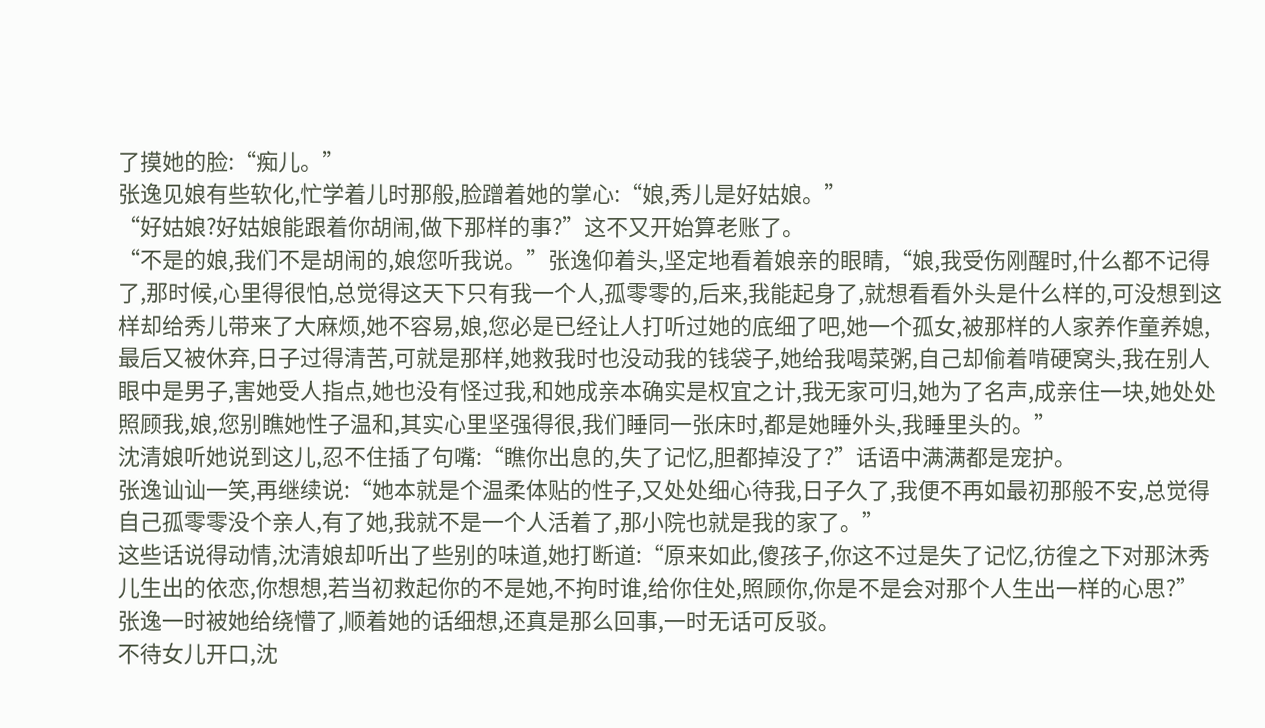了摸她的脸:“痴儿。”
张逸见娘有些软化,忙学着儿时那般,脸蹭着她的掌心:“娘,秀儿是好姑娘。”
“好姑娘?好姑娘能跟着你胡闹,做下那样的事?”这不又开始算老账了。
“不是的娘,我们不是胡闹的,娘您听我说。”张逸仰着头,坚定地看着娘亲的眼睛,“娘,我受伤刚醒时,什么都不记得了,那时候,心里得很怕,总觉得这天下只有我一个人,孤零零的,后来,我能起身了,就想看看外头是什么样的,可没想到这样却给秀儿带来了大麻烦,她不容易,娘,您必是已经让人打听过她的底细了吧,她一个孤女,被那样的人家养作童养媳,最后又被休弃,日子过得清苦,可就是那样,她救我时也没动我的钱袋子,她给我喝菜粥,自己却偷着啃硬窝头,我在别人眼中是男子,害她受人指点,她也没有怪过我,和她成亲本确实是权宜之计,我无家可归,她为了名声,成亲住一块,她处处照顾我,娘,您别瞧她性子温和,其实心里坚强得很,我们睡同一张床时,都是她睡外头,我睡里头的。”
沈清娘听她说到这儿,忍不住插了句嘴:“瞧你出息的,失了记忆,胆都掉没了?”话语中满满都是宠护。
张逸讪讪一笑,再继续说:“她本就是个温柔体贴的性子,又处处细心待我,日子久了,我便不再如最初那般不安,总觉得自己孤零零没个亲人,有了她,我就不是一个人活着了,那小院也就是我的家了。”
这些话说得动情,沈清娘却听出了些别的味道,她打断道:“原来如此,傻孩子,你这不过是失了记忆,彷徨之下对那沐秀儿生出的依恋,你想想,若当初救起你的不是她,不拘时谁,给你住处,照顾你,你是不是会对那个人生出一样的心思?”
张逸一时被她给绕懵了,顺着她的话细想,还真是那么回事,一时无话可反驳。
不待女儿开口,沈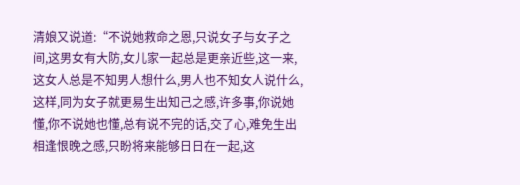清娘又说道:“不说她救命之恩,只说女子与女子之间,这男女有大防,女儿家一起总是更亲近些,这一来,这女人总是不知男人想什么,男人也不知女人说什么,这样,同为女子就更易生出知己之感,许多事,你说她懂,你不说她也懂,总有说不完的话,交了心,难免生出相逢恨晚之感,只盼将来能够日日在一起,这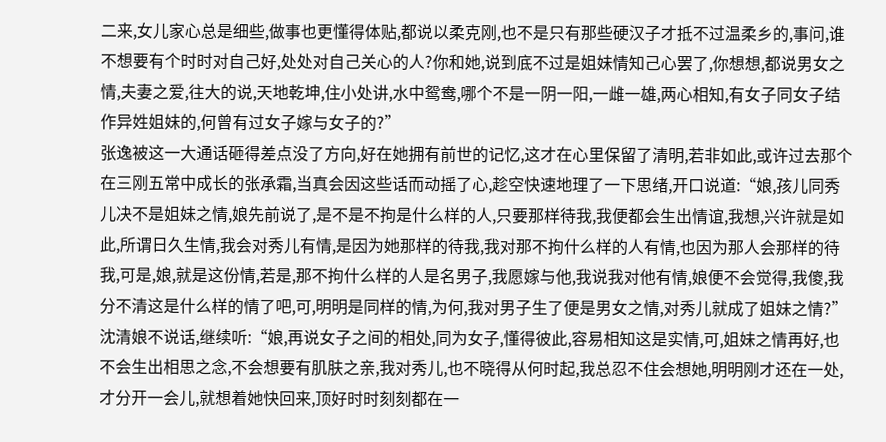二来,女儿家心总是细些,做事也更懂得体贴,都说以柔克刚,也不是只有那些硬汉子才抵不过温柔乡的,事问,谁不想要有个时时对自己好,处处对自己关心的人?你和她,说到底不过是姐妹情知己心罢了,你想想,都说男女之情,夫妻之爱,往大的说,天地乾坤,住小处讲,水中鸳鸯,哪个不是一阴一阳,一雌一雄,两心相知,有女子同女子结作异姓姐妹的,何曾有过女子嫁与女子的?”
张逸被这一大通话砸得差点没了方向,好在她拥有前世的记忆,这才在心里保留了清明,若非如此,或许过去那个在三刚五常中成长的张承霜,当真会因这些话而动摇了心,趁空快速地理了一下思绪,开口说道:“娘,孩儿同秀儿决不是姐妹之情,娘先前说了,是不是不拘是什么样的人,只要那样待我,我便都会生出情谊,我想,兴许就是如此,所谓日久生情,我会对秀儿有情,是因为她那样的待我,我对那不拘什么样的人有情,也因为那人会那样的待我,可是,娘,就是这份情,若是,那不拘什么样的人是名男子,我愿嫁与他,我说我对他有情,娘便不会觉得,我傻,我分不清这是什么样的情了吧,可,明明是同样的情,为何,我对男子生了便是男女之情,对秀儿就成了姐妹之情?”
沈清娘不说话,继续听:“娘,再说女子之间的相处,同为女子,懂得彼此,容易相知这是实情,可,姐妹之情再好,也不会生出相思之念,不会想要有肌肤之亲,我对秀儿,也不晓得从何时起,我总忍不住会想她,明明刚才还在一处,才分开一会儿,就想着她快回来,顶好时时刻刻都在一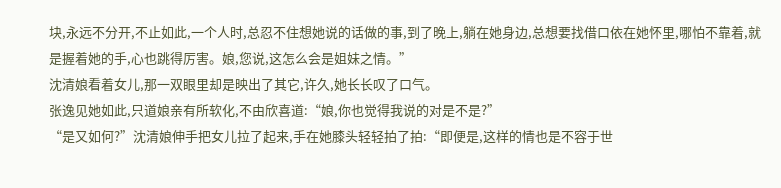块,永远不分开,不止如此,一个人时,总忍不住想她说的话做的事,到了晚上,躺在她身边,总想要找借口依在她怀里,哪怕不靠着,就是握着她的手,心也跳得厉害。娘,您说,这怎么会是姐妹之情。”
沈清娘看着女儿,那一双眼里却是映出了其它,许久,她长长叹了口气。
张逸见她如此,只道娘亲有所软化,不由欣喜道:“娘,你也觉得我说的对是不是?”
“是又如何?”沈清娘伸手把女儿拉了起来,手在她膝头轻轻拍了拍:“即便是,这样的情也是不容于世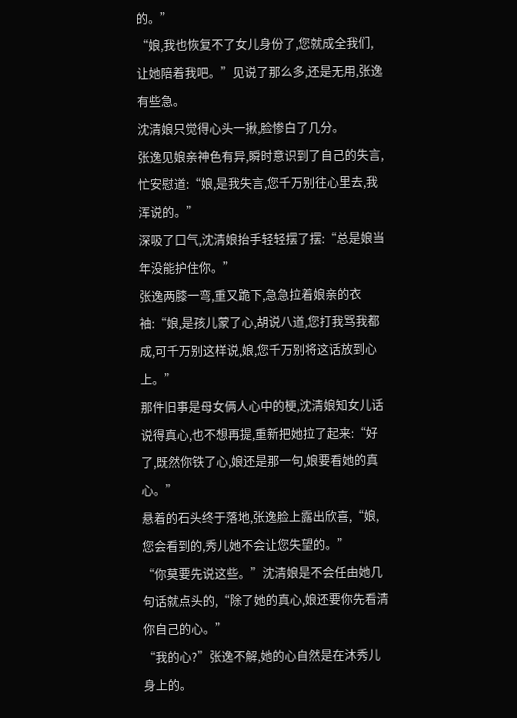的。”
“娘,我也恢复不了女儿身份了,您就成全我们,让她陪着我吧。”见说了那么多,还是无用,张逸有些急。
沈清娘只觉得心头一揪,脸惨白了几分。
张逸见娘亲神色有异,瞬时意识到了自己的失言,忙安慰道:“娘,是我失言,您千万别往心里去,我浑说的。”
深吸了口气,沈清娘抬手轻轻摆了摆:“总是娘当年没能护住你。”
张逸两膝一弯,重又跪下,急急拉着娘亲的衣袖:“娘,是孩儿蒙了心,胡说八道,您打我骂我都成,可千万别这样说,娘,您千万别将这话放到心上。”
那件旧事是母女俩人心中的梗,沈清娘知女儿话说得真心,也不想再提,重新把她拉了起来:“好了,既然你铁了心,娘还是那一句,娘要看她的真心。”
悬着的石头终于落地,张逸脸上露出欣喜,“娘,您会看到的,秀儿她不会让您失望的。”
“你莫要先说这些。”沈清娘是不会任由她几句话就点头的,“除了她的真心,娘还要你先看清你自己的心。”
“我的心?”张逸不解,她的心自然是在沐秀儿身上的。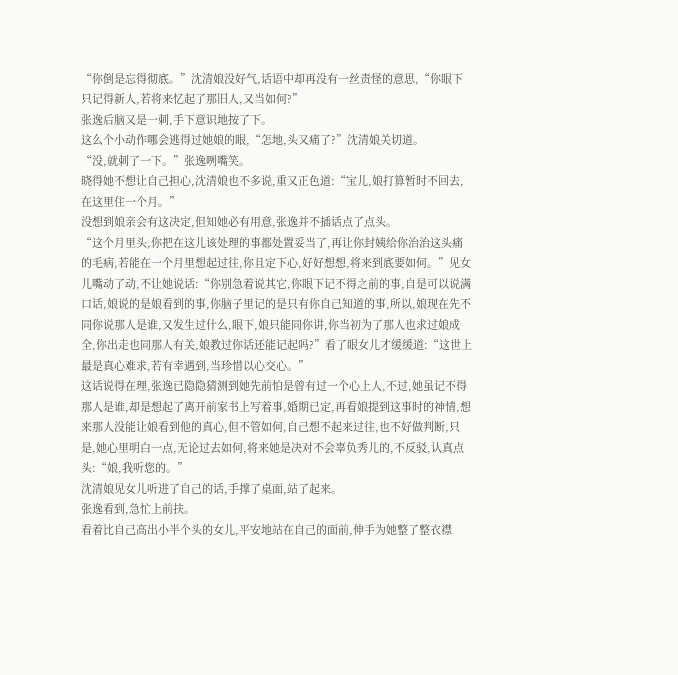“你倒是忘得彻底。”沈清娘没好气,话语中却再没有一丝责怪的意思,“你眼下只记得新人,若将来忆起了那旧人,又当如何?”
张逸后脑又是一刺,手下意识地按了下。
这么个小动作哪会逃得过她娘的眼,“怎地,头又痛了?”沈清娘关切道。
“没,就刺了一下。”张逸咧嘴笑。
晓得她不想让自己担心,沈清娘也不多说,重又正色道:“宝儿,娘打算暂时不回去,在这里住一个月。”
没想到娘亲会有这决定,但知她必有用意,张逸并不插话点了点头。
“这个月里头,你把在这儿该处理的事都处置妥当了,再让你封姨给你治治这头痛的毛病,若能在一个月里想起过往,你且定下心,好好想想,将来到底要如何。”见女儿嘴动了动,不让她说话:“你别急着说其它,你眼下记不得之前的事,自是可以说满口话,娘说的是娘看到的事,你脑子里记的是只有你自己知道的事,所以,娘现在先不同你说那人是谁,又发生过什么,眼下,娘只能同你讲,你当初为了那人也求过娘成全,你出走也同那人有关,娘教过你话还能记起吗?”看了眼女儿才缓缓道:“这世上最是真心难求,若有幸遇到,当珍惜以心交心。”
这话说得在理,张逸已隐隐猜测到她先前怕是曾有过一个心上人,不过,她虽记不得那人是谁,却是想起了离开前家书上写着事,婚期已定,再看娘提到这事时的神情,想来那人没能让娘看到他的真心,但不管如何,自己想不起来过往,也不好做判断,只是,她心里明白一点,无论过去如何,将来她是决对不会辜负秀儿的,不反驳,认真点头:“娘,我听您的。”
沈清娘见女儿听进了自己的话,手撑了桌面,站了起来。
张逸看到,急忙上前扶。
看着比自己高出小半个头的女儿,平安地站在自己的面前,伸手为她整了整衣襟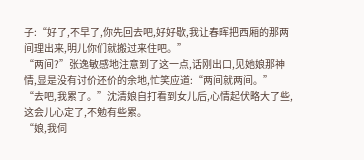子:“好了,不早了,你先回去吧,好好歇,我让春晖把西厢的那两间理出来,明儿你们就搬过来住吧。”
“两间?”张逸敏感地注意到了这一点,话刚出口,见她娘那神情,显是没有讨价还价的余地,忙笑应道:“两间就两间。”
“去吧,我累了。”沈清娘自打看到女儿后,心情起伏略大了些,这会儿心定了,不勉有些累。
“娘,我伺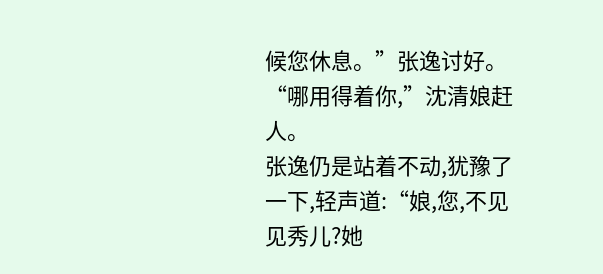候您休息。”张逸讨好。
“哪用得着你,”沈清娘赶人。
张逸仍是站着不动,犹豫了一下,轻声道:“娘,您,不见见秀儿?她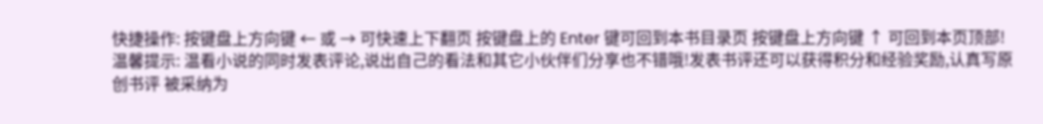快捷操作: 按键盘上方向键 ← 或 → 可快速上下翻页 按键盘上的 Enter 键可回到本书目录页 按键盘上方向键 ↑ 可回到本页顶部!
温馨提示: 温看小说的同时发表评论,说出自己的看法和其它小伙伴们分享也不错哦!发表书评还可以获得积分和经验奖励,认真写原创书评 被采纳为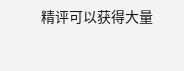精评可以获得大量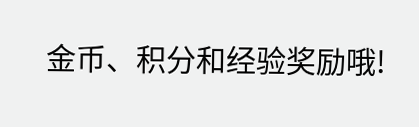金币、积分和经验奖励哦!